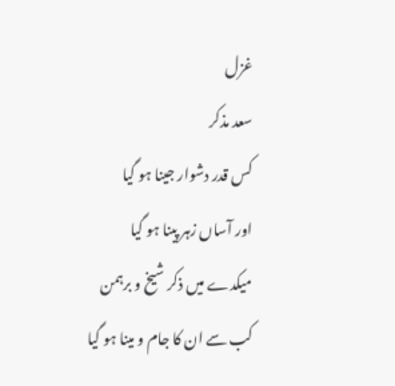غزل
سعد مذکر
کس قدر دشوار جینا ہو گیا
اور آساں زہر پینا ہو گیا
میکدے میں ذکر شیخ و برہمن
کب سے ان کا جام و مینا ہو گیا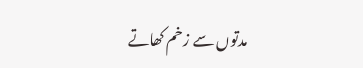مدتوں سے زخم کھاتے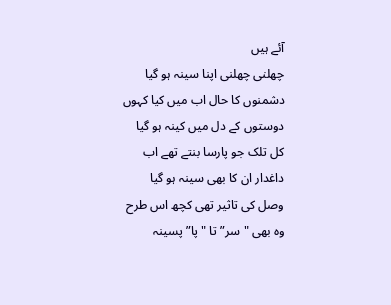آئے ہیں
چهلنی چهلنی اپنا سینہ ہو گیا
دشمنوں کا حال اب میں کیا کہوں
دوستوں کے دل میں کینہ ہو گیا
کل تلک جو پارسا بنتے تھے اب
داغدار ان کا بھی سینہ ہو گیا
وصل کی تاثیر تھی کچھ اس طرح
وہ بھی "سر” تا "پا” پسینہ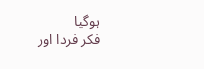ہوگیا
فکر فردا اور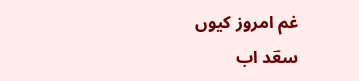غم امروز کیوں
سعؔد اب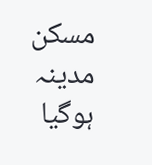مسکن مدینہ ہوگیا